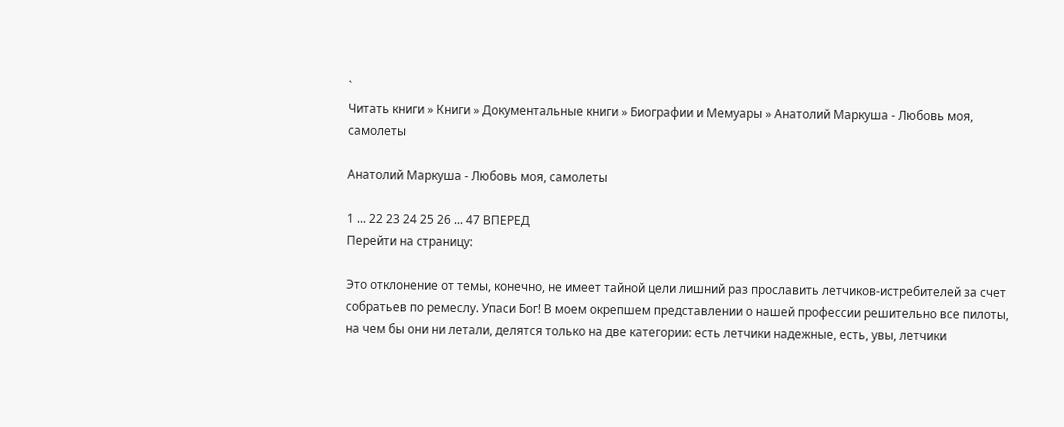`
Читать книги » Книги » Документальные книги » Биографии и Мемуары » Анатолий Маркуша - Любовь моя, самолеты

Анатолий Маркуша - Любовь моя, самолеты

1 ... 22 23 24 25 26 ... 47 ВПЕРЕД
Перейти на страницу:

Это отклонение от темы, конечно, не имеет тайной цели лишний раз прославить летчиков-истребителей за счет собратьев по ремеслу. Упаси Бог! В моем окрепшем представлении о нашей профессии решительно все пилоты, на чем бы они ни летали, делятся только на две категории: есть летчики надежные, есть, увы, летчики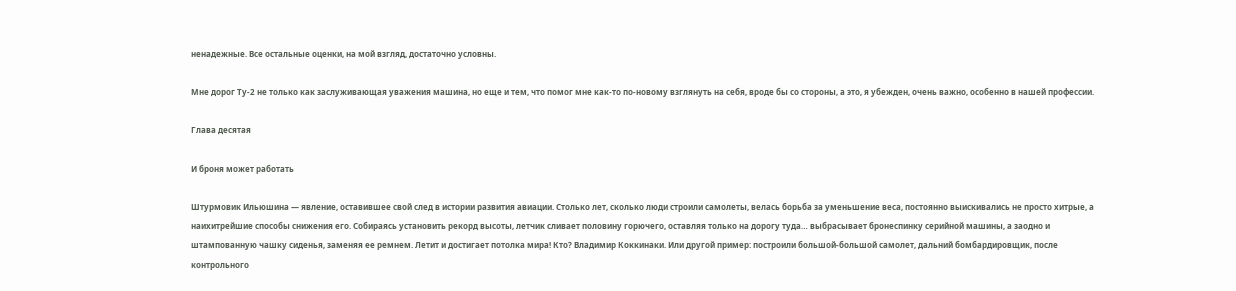ненадежные. Все остальные оценки, на мой взгляд, достаточно условны.

Мне дорог Ту-2 не только как заслуживающая уважения машина, но еще и тем, что помог мне как-то по-новому взглянуть на себя, вроде бы со стороны, а это, я убежден, очень важно, особенно в нашей профессии.

Глава десятая

И броня может работать

Штурмовик Ильюшина — явление, оставившее свой след в истории развития авиации. Столько лет, сколько люди строили самолеты, велась борьба за уменьшение веса, постоянно выискивались не просто хитрые, а наихитрейшие способы снижения его. Собираясь установить рекорд высоты, летчик сливает половину горючего, оставляя только на дорогу туда… выбрасывает бронеспинку серийной машины, а заодно и штампованную чашку сиденья, заменяя ее ремнем. Летит и достигает потолка мира! Кто? Владимир Коккинаки. Или другой пример: построили большой-большой самолет, дальний бомбардировщик, после контрольного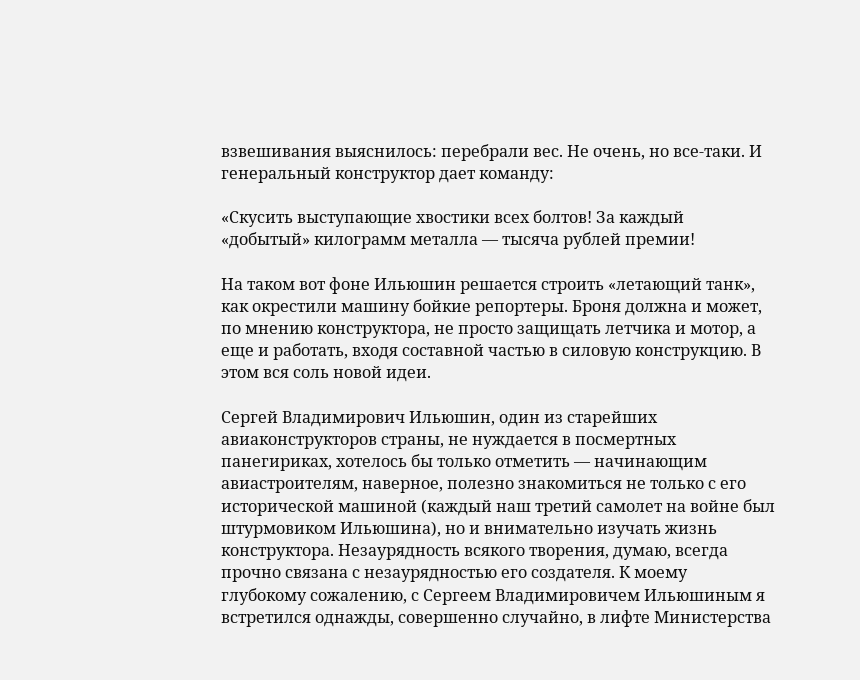взвешивания выяснилось: перебрали вес. Не очень, но все-таки. И генеральный конструктор дает команду:

«Скусить выступающие хвостики всех болтов! За каждый «добытый» килограмм металла — тысяча рублей премии!

На таком вот фоне Ильюшин решается строить «летающий танк», как окрестили машину бойкие репортеры. Броня должна и может, по мнению конструктора, не просто защищать летчика и мотор, а еще и работать, входя составной частью в силовую конструкцию. В этом вся соль новой идеи.

Сергей Владимирович Ильюшин, один из старейших авиаконструкторов страны, не нуждается в посмертных панегириках, хотелось бы только отметить — начинающим авиастроителям, наверное, полезно знакомиться не только с его исторической машиной (каждый наш третий самолет на войне был штурмовиком Ильюшина), но и внимательно изучать жизнь конструктора. Незаурядность всякого творения, думаю, всегда прочно связана с незаурядностью его создателя. К моему глубокому сожалению, с Сергеем Владимировичем Ильюшиным я встретился однажды, совершенно случайно, в лифте Министерства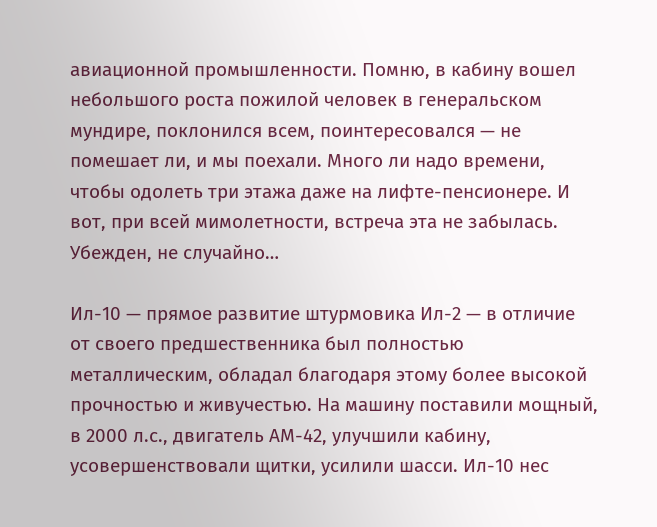авиационной промышленности. Помню, в кабину вошел небольшого роста пожилой человек в генеральском мундире, поклонился всем, поинтересовался — не помешает ли, и мы поехали. Много ли надо времени, чтобы одолеть три этажа даже на лифте-пенсионере. И вот, при всей мимолетности, встреча эта не забылась. Убежден, не случайно…

Ил-10 — прямое развитие штурмовика Ил-2 — в отличие от своего предшественника был полностью металлическим, обладал благодаря этому более высокой прочностью и живучестью. На машину поставили мощный, в 2000 л.с., двигатель АМ-42, улучшили кабину, усовершенствовали щитки, усилили шасси. Ил-10 нес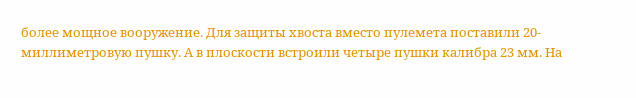более мощное вооружение. Для защиты хвоста вместо пулемета поставили 20-миллиметровую пушку. А в плоскости встроили четыре пушки калибра 23 мм. На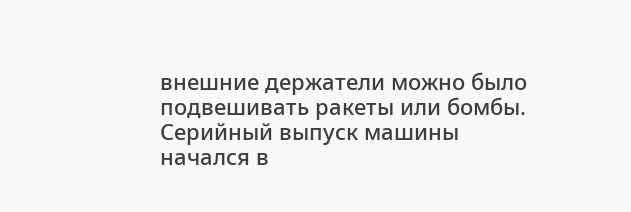внешние держатели можно было подвешивать ракеты или бомбы. Серийный выпуск машины начался в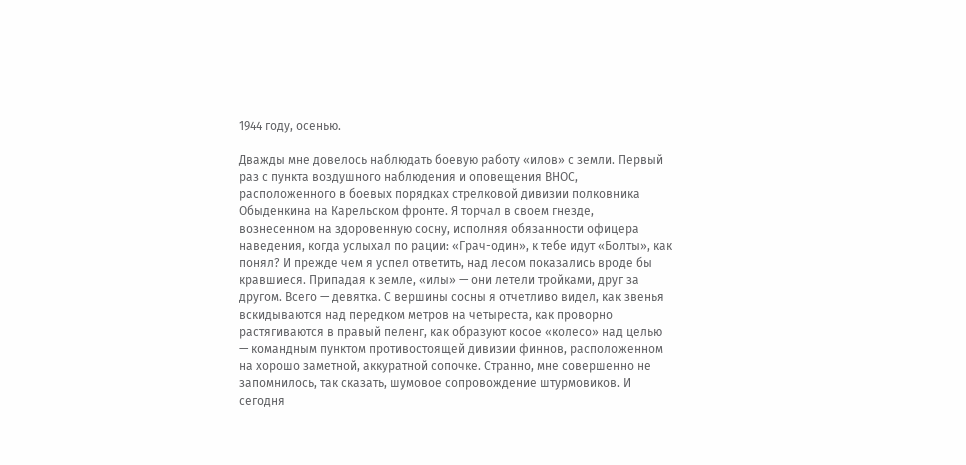1944 году, осенью.

Дважды мне довелось наблюдать боевую работу «илов» с земли. Первый раз с пункта воздушного наблюдения и оповещения ВНОС, расположенного в боевых порядках стрелковой дивизии полковника Обыденкина на Карельском фронте. Я торчал в своем гнезде, вознесенном на здоровенную сосну, исполняя обязанности офицера наведения, когда услыхал по рации: «Грач-один», к тебе идут «Болты», как понял? И прежде чем я успел ответить, над лесом показались вроде бы кравшиеся. Припадая к земле, «илы» — они летели тройками, друг за другом. Всего — девятка. С вершины сосны я отчетливо видел, как звенья вскидываются над передком метров на четыреста, как проворно растягиваются в правый пеленг, как образуют косое «колесо» над целью — командным пунктом противостоящей дивизии финнов, расположенном на хорошо заметной, аккуратной сопочке. Странно, мне совершенно не запомнилось, так сказать, шумовое сопровождение штурмовиков. И сегодня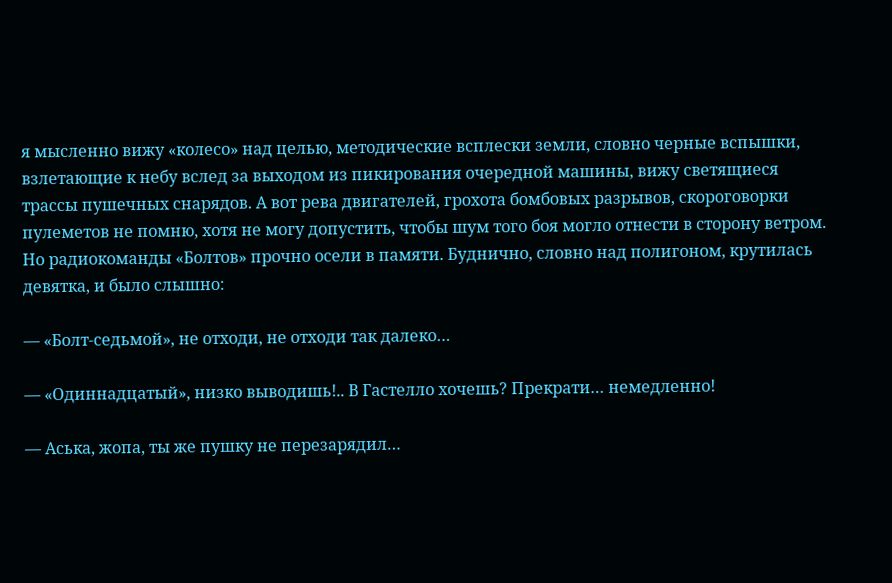я мысленно вижу «колесо» над целью, методические всплески земли, словно черные вспышки, взлетающие к небу вслед за выходом из пикирования очередной машины, вижу светящиеся трассы пушечных снарядов. А вот рева двигателей, грохота бомбовых разрывов, скороговорки пулеметов не помню, хотя не могу допустить, чтобы шум того боя могло отнести в сторону ветром. Но радиокоманды «Болтов» прочно осели в памяти. Буднично, словно над полигоном, крутилась девятка, и было слышно:

— «Болт-седьмой», не отходи, не отходи так далеко…

— «Одиннадцатый», низко выводишь!.. В Гастелло хочешь? Прекрати… немедленно!

— Аська, жопа, ты же пушку не перезарядил…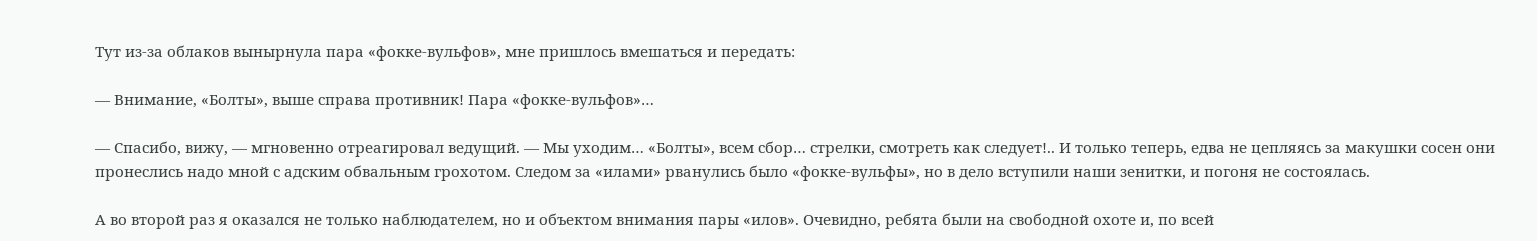Тут из-за облаков вынырнула пара «фокке-вульфов», мне пришлось вмешаться и передать:

— Внимание, «Болты», выше справа противник! Пара «фокке-вульфов»…

— Спасибо, вижу, — мгновенно отреагировал ведущий. — Мы уходим… «Болты», всем сбор… стрелки, смотреть как следует!.. И только теперь, едва не цепляясь за макушки сосен они пронеслись надо мной с адским обвальным грохотом. Следом за «илами» рванулись было «фокке-вульфы», но в дело вступили наши зенитки, и погоня не состоялась.

А во второй раз я оказался не только наблюдателем, но и объектом внимания пары «илов». Очевидно, ребята были на свободной охоте и, по всей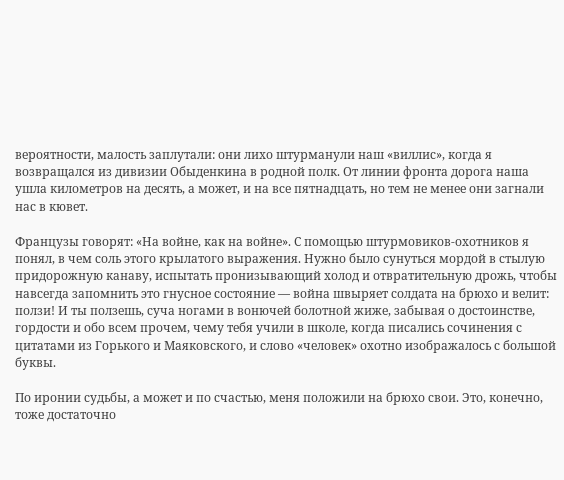вероятности, малость заплутали: они лихо штурманули наш «виллис», когда я возвращался из дивизии Обыденкина в родной полк. От линии фронта дорога наша ушла километров на десять, а может, и на все пятнадцать, но тем не менее они загнали нас в кювет.

Французы говорят: «На войне, как на войне». С помощью штурмовиков-охотников я понял, в чем соль этого крылатого выражения. Нужно было сунуться мордой в стылую придорожную канаву, испытать пронизывающий холод и отвратительную дрожь, чтобы навсегда запомнить это гнусное состояние — война швыряет солдата на брюхо и велит: ползи! И ты ползешь, суча ногами в вонючей болотной жиже, забывая о достоинстве, гордости и обо всем прочем, чему тебя учили в школе, когда писались сочинения с цитатами из Горького и Маяковского, и слово «человек» охотно изображалось с большой буквы.

По иронии судьбы, а может и по счастью, меня положили на брюхо свои. Это, конечно, тоже достаточно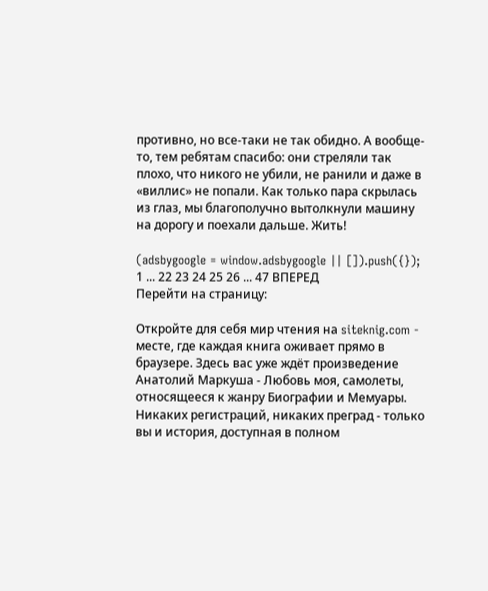противно, но все-таки не так обидно. А вообще-то, тем ребятам спасибо: они стреляли так плохо, что никого не убили, не ранили и даже в «виллис» не попали. Как только пара скрылась из глаз, мы благополучно вытолкнули машину на дорогу и поехали дальше. Жить!

(adsbygoogle = window.adsbygoogle || []).push({});
1 ... 22 23 24 25 26 ... 47 ВПЕРЕД
Перейти на страницу:

Откройте для себя мир чтения на siteknig.com - месте, где каждая книга оживает прямо в браузере. Здесь вас уже ждёт произведение Анатолий Маркуша - Любовь моя, самолеты, относящееся к жанру Биографии и Мемуары. Никаких регистраций, никаких преград - только вы и история, доступная в полном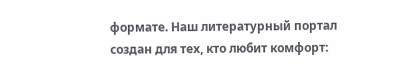формате. Наш литературный портал создан для тех, кто любит комфорт: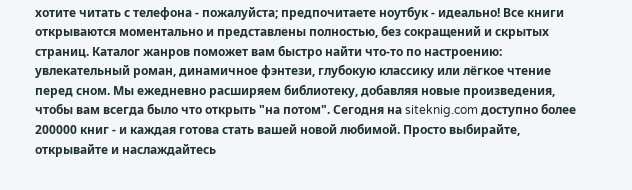хотите читать с телефона - пожалуйста; предпочитаете ноутбук - идеально! Все книги открываются моментально и представлены полностью, без сокращений и скрытых страниц. Каталог жанров поможет вам быстро найти что-то по настроению: увлекательный роман, динамичное фэнтези, глубокую классику или лёгкое чтение перед сном. Мы ежедневно расширяем библиотеку, добавляя новые произведения, чтобы вам всегда было что открыть "на потом". Сегодня на siteknig.com доступно более 200000 книг - и каждая готова стать вашей новой любимой. Просто выбирайте, открывайте и наслаждайтесь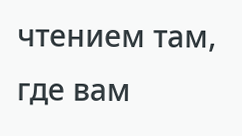чтением там, где вам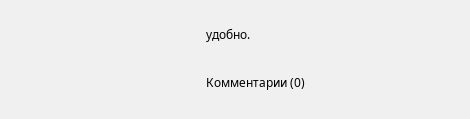удобно.

Комментарии (0)